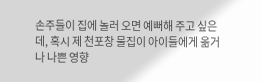손주들이 집에 놀러 오면 예뻐해 주고 싶은데, 혹시 제 천포창 물집이 아이들에게 옮거나 나쁜 영향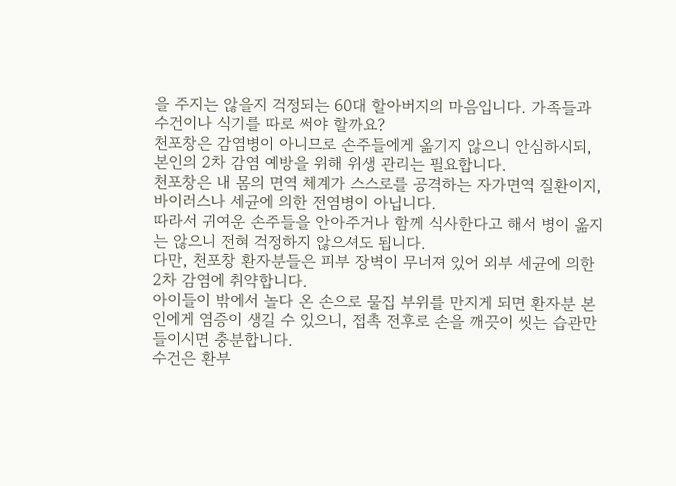을 주지는 않을지 걱정되는 60대 할아버지의 마음입니다. 가족들과 수건이나 식기를 따로 써야 할까요?
천포창은 감염병이 아니므로 손주들에게 옮기지 않으니 안심하시되, 본인의 2차 감염 예방을 위해 위생 관리는 필요합니다.
천포창은 내 몸의 면역 체계가 스스로를 공격하는 자가면역 질환이지, 바이러스나 세균에 의한 전염병이 아닙니다.
따라서 귀여운 손주들을 안아주거나 함께 식사한다고 해서 병이 옮지는 않으니 전혀 걱정하지 않으셔도 됩니다.
다만, 천포창 환자분들은 피부 장벽이 무너져 있어 외부 세균에 의한 2차 감염에 취약합니다.
아이들이 밖에서 놀다 온 손으로 물집 부위를 만지게 되면 환자분 본인에게 염증이 생길 수 있으니, 접촉 전후로 손을 깨끗이 씻는 습관만 들이시면 충분합니다.
수건은 환부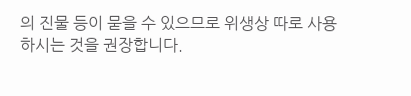의 진물 등이 묻을 수 있으므로 위생상 따로 사용하시는 것을 권장합니다.